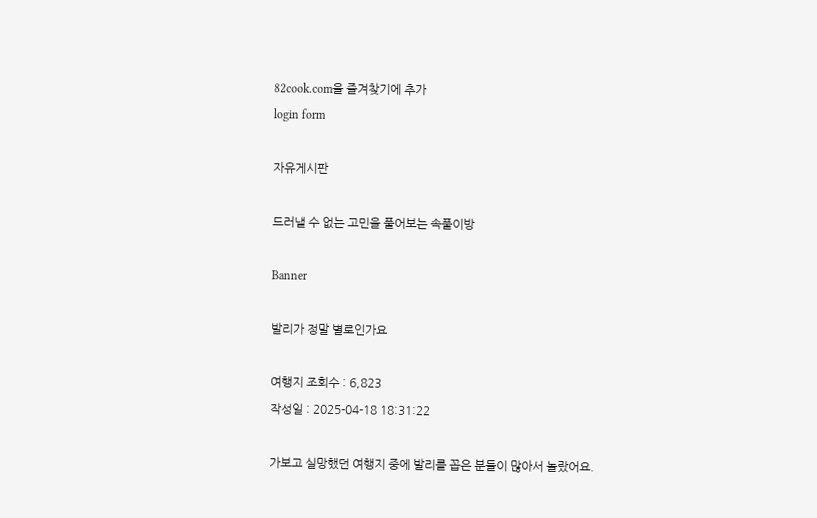82cook.com을 즐겨찾기에 추가
login form

자유게시판

드러낼 수 없는 고민을 풀어보는 속풀이방

Banner

발리가 정말 별로인가요

여행지 조회수 : 6,823
작성일 : 2025-04-18 18:31:22

가보고 실망했던 여행지 중에 발리를 꼽은 분들이 많아서 놀랐어요.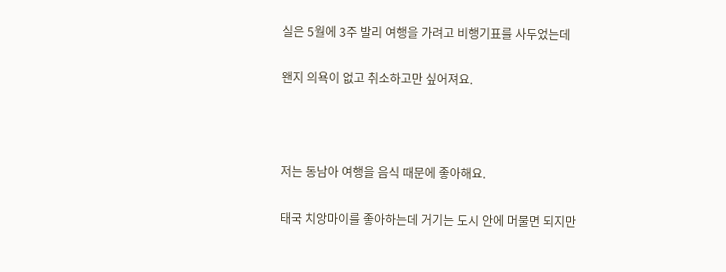실은 5월에 3주 발리 여행을 가려고 비행기표를 사두었는데

왠지 의욕이 없고 취소하고만 싶어져요.



저는 동남아 여행을 음식 때문에 좋아해요.

태국 치앙마이를 좋아하는데 거기는 도시 안에 머물면 되지만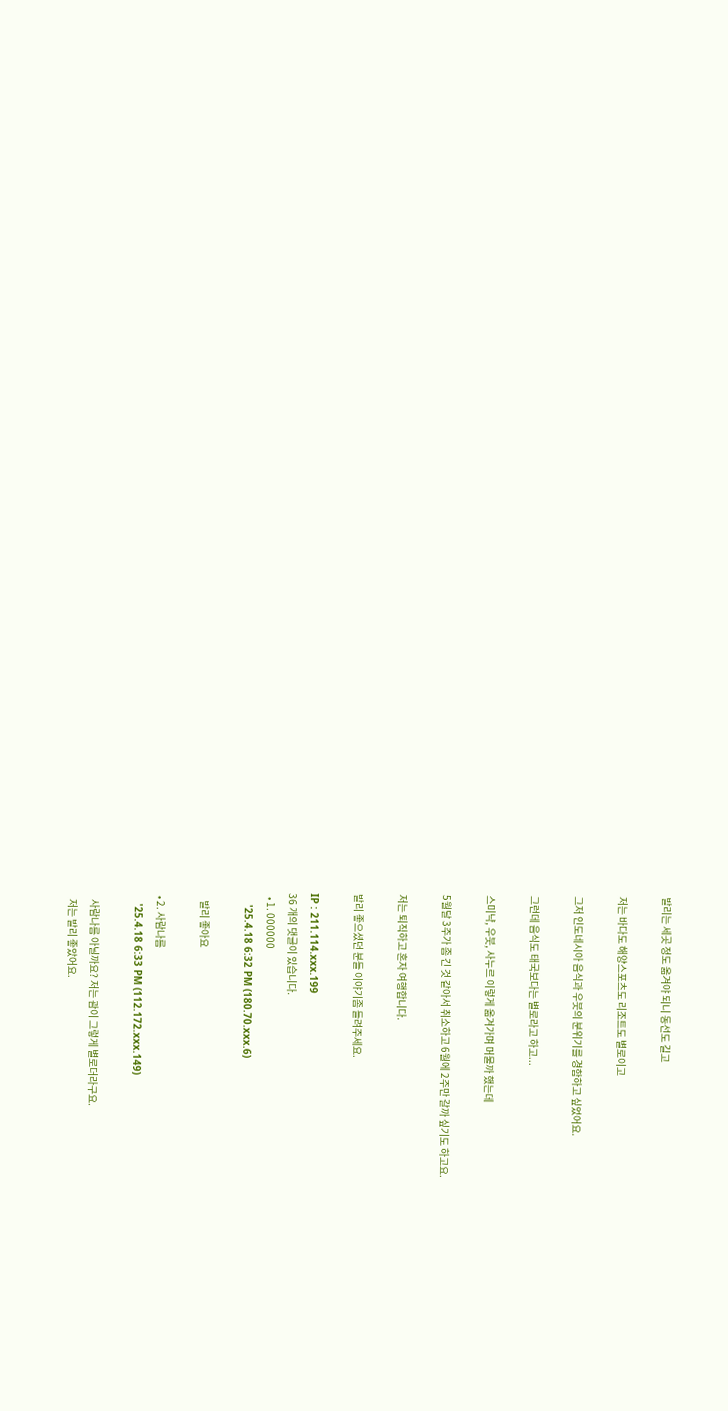발리는 세곳 정도 옮겨야 되니 동선도 길고

저는 바다도 해양스포츠도 리조트도 별로이고

그저 인도네시아 음식과 우붓의 분위기를 경함하고 싶었어요.

그런데 음식도 태국보다는 별로라고 하고...

스미냑, 우붓, 사누르 이렇게 옮겨가며 머물까 했는데

5월달 3주가 좀 긴 것 같아서 취소하고 6월에 2주만 갈까 싶기도 하고요.

저는 퇴직하고 혼자 여행합니다.

발리 좋으셨던 분들 이야기좀 들려주세요.

IP : 211.114.xxx.199
36 개의 댓글이 있습니다.
  • 1. 000000
    '25.4.18 6:32 PM (180.70.xxx.6)

    발리 좋아요

  • 2. 사람나름
    '25.4.18 6:33 PM (112.172.xxx.149)

    사람나름 아닐까요? 저는 괌이 그렇게 별로더라구요.
    저는 발리 좋았어요.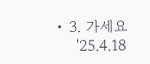• 3. 가세요
    '25.4.18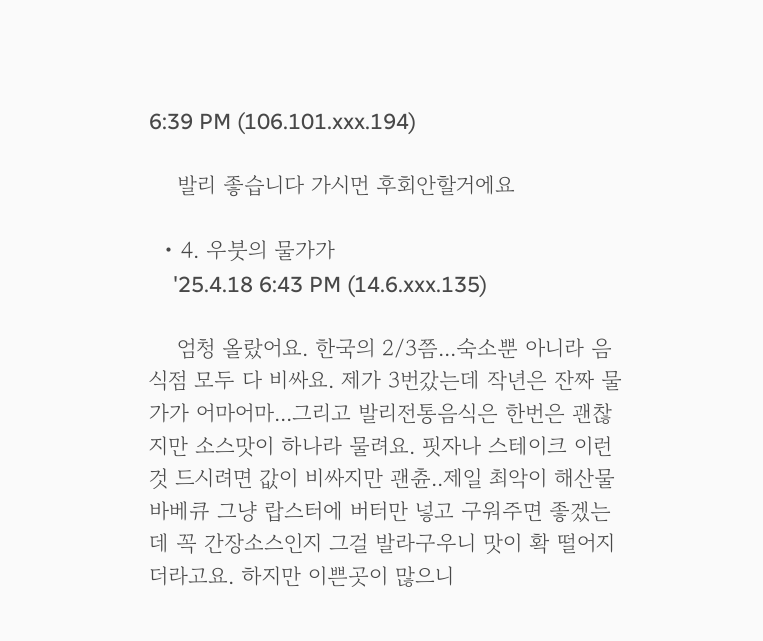6:39 PM (106.101.xxx.194)

    발리 좋습니다 가시먼 후회안할거에요

  • 4. 우붓의 물가가
    '25.4.18 6:43 PM (14.6.xxx.135)

    엄청 올랐어요. 한국의 2/3쯤...숙소뿐 아니라 음식점 모두 다 비싸요. 제가 3번갔는데 작년은 잔짜 물가가 어마어마...그리고 발리전통음식은 한번은 괜찮지만 소스맛이 하나라 물려요. 핏자나 스테이크 이런것 드시려면 값이 비싸지만 괜츈..제일 최악이 해산물바베큐 그냥 랍스터에 버터만 넣고 구워주면 좋겠는데 꼭 간장소스인지 그걸 발라구우니 맛이 확 떨어지더라고요. 하지만 이쁜곳이 많으니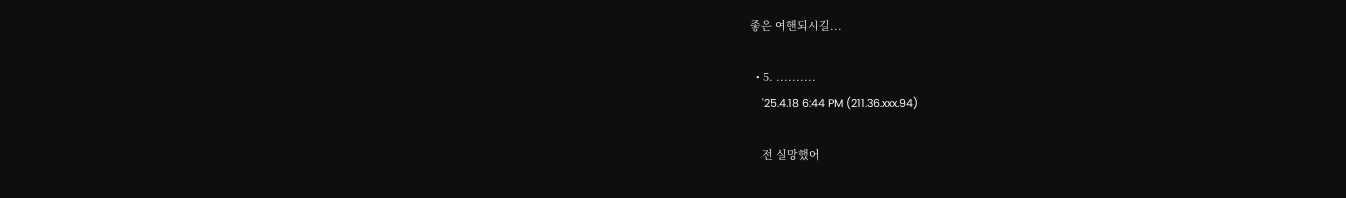좋은 여핸되시길...

  • 5. ..........
    '25.4.18 6:44 PM (211.36.xxx.94)

    전 실망했어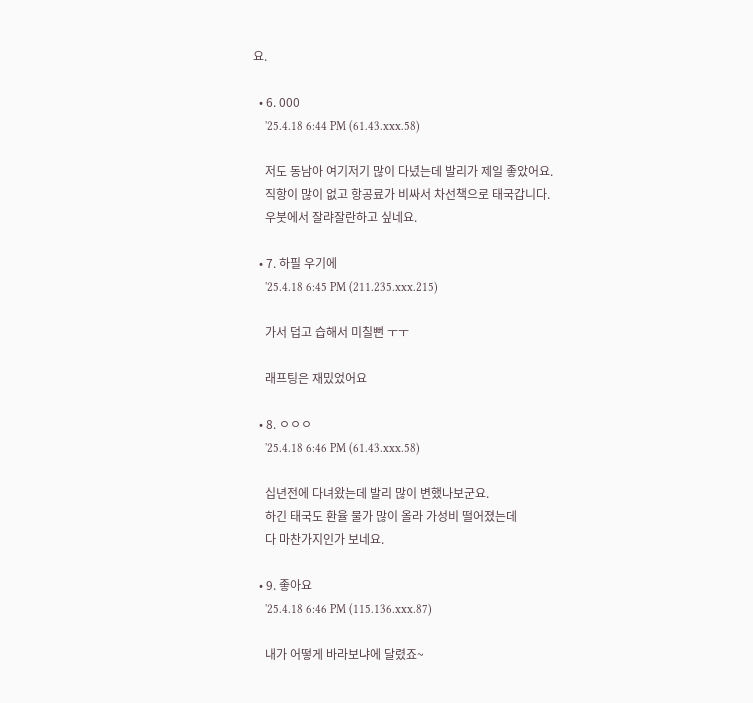요.

  • 6. 000
    '25.4.18 6:44 PM (61.43.xxx.58)

    저도 동남아 여기저기 많이 다녔는데 발리가 제일 좋았어요.
    직항이 많이 없고 항공료가 비싸서 차선책으로 태국갑니다.
    우붓에서 잘랴잘란하고 싶네요.

  • 7. 하필 우기에
    '25.4.18 6:45 PM (211.235.xxx.215)

    가서 덥고 습해서 미칠뻔 ㅜㅜ

    래프팅은 재밌었어요

  • 8. ㅇㅇㅇ
    '25.4.18 6:46 PM (61.43.xxx.58)

    십년전에 다녀왔는데 발리 많이 변했나보군요.
    하긴 태국도 환율 물가 많이 올라 가성비 떨어졌는데
    다 마찬가지인가 보네요.

  • 9. 좋아요
    '25.4.18 6:46 PM (115.136.xxx.87)

    내가 어떻게 바라보냐에 달렸죠~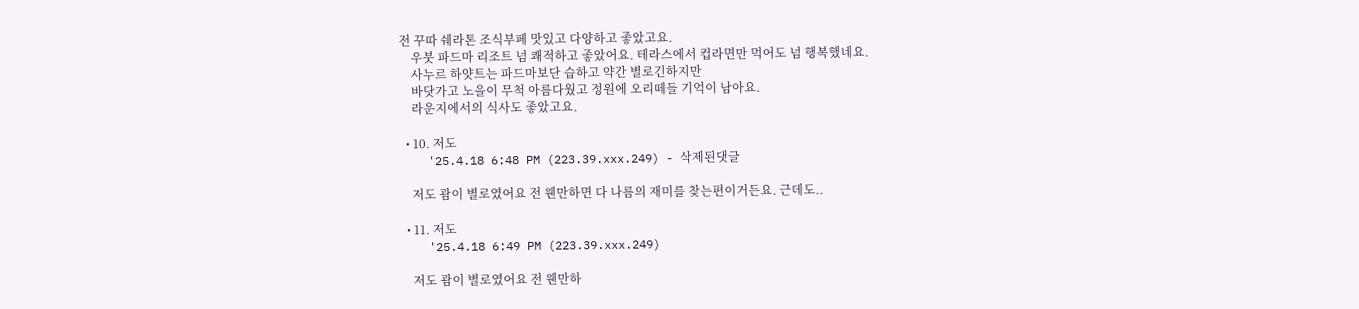전 꾸따 쉐라톤 조식부페 맛있고 다양하고 좋았고요.
    우붓 파드마 리조트 넘 쾌적하고 좋았어요. 테라스에서 컵라면만 먹어도 넘 행복했네요.
    사누르 하얏트는 파드마보단 습하고 약간 별로긴하지만
    바닷가고 노을이 무척 아름다웠고 정원에 오리떼들 기억이 남아요.
    라운지에서의 식사도 좋았고요.

  • 10. 저도
    '25.4.18 6:48 PM (223.39.xxx.249) - 삭제된댓글

    저도 괌이 별로였어요 전 웬만하면 다 나름의 재미를 찾는편이거든요. 근데도..

  • 11. 저도
    '25.4.18 6:49 PM (223.39.xxx.249)

    저도 괌이 별로였어요 전 웬만하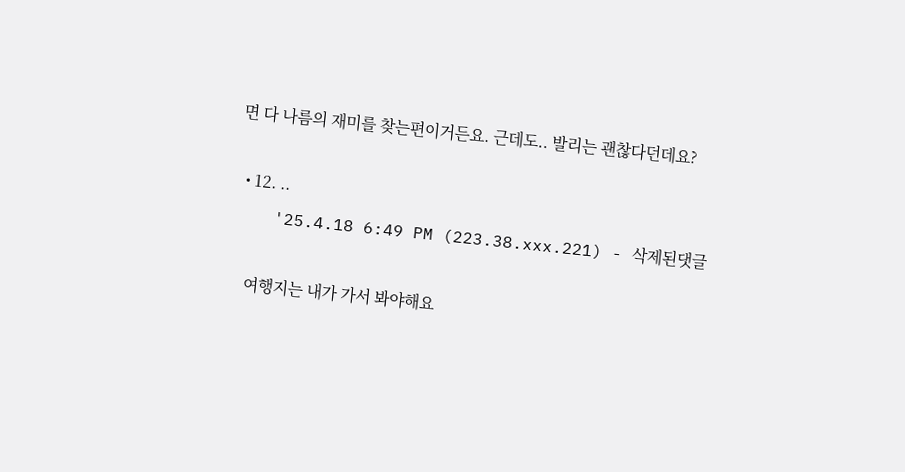면 다 나름의 재미를 찾는편이거든요. 근데도.. 발리는 괜찮다던데요?

  • 12. ..
    '25.4.18 6:49 PM (223.38.xxx.221) - 삭제된댓글

    여행지는 내가 가서 봐야해요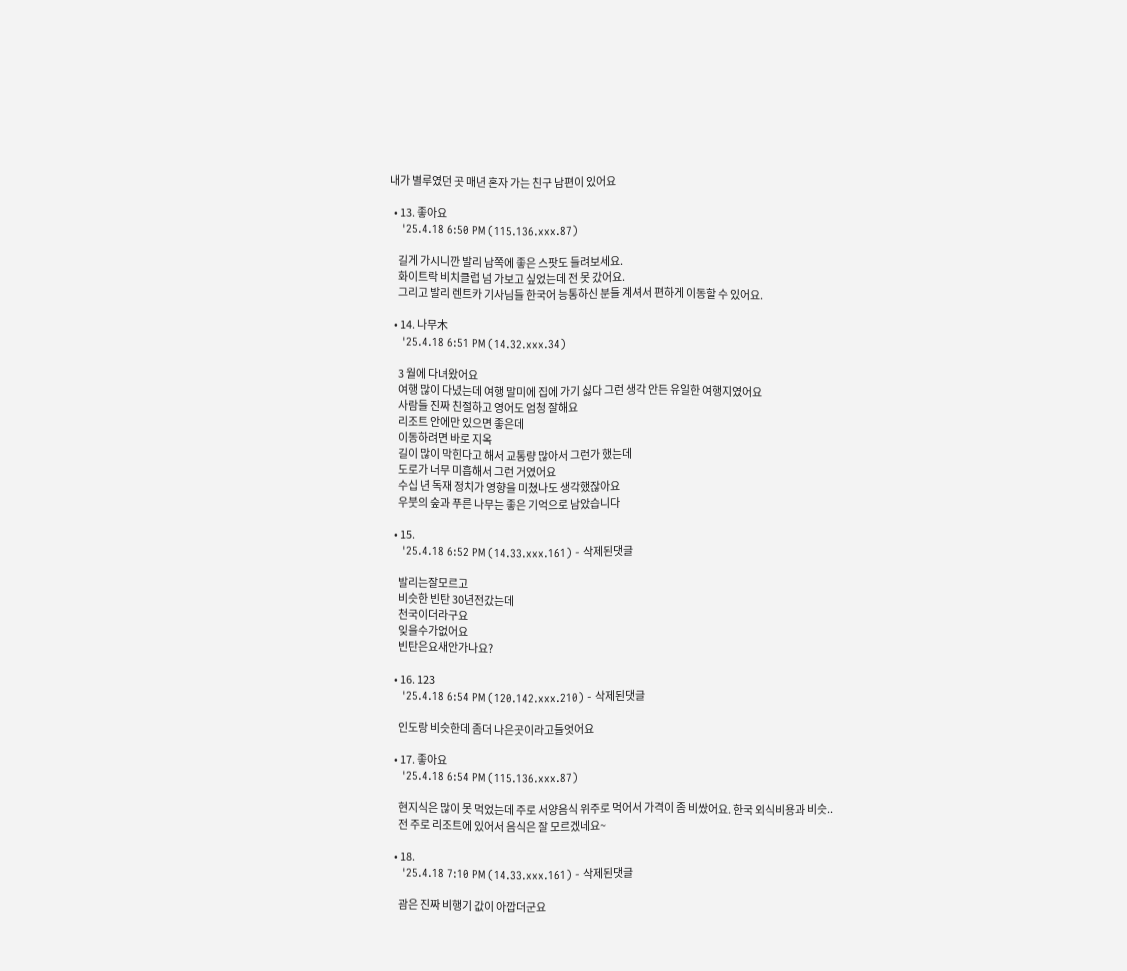내가 별루였던 곳 매년 혼자 가는 친구 남편이 있어요

  • 13. 좋아요
    '25.4.18 6:50 PM (115.136.xxx.87)

    길게 가시니깐 발리 남쪽에 좋은 스팟도 들려보세요.
    화이트락 비치클럽 넘 가보고 싶었는데 전 못 갔어요.
    그리고 발리 렌트카 기사님들 한국어 능통하신 분들 계셔서 편하게 이동할 수 있어요.

  • 14. 나무木
    '25.4.18 6:51 PM (14.32.xxx.34)

    3 월에 다녀왔어요
    여행 많이 다녔는데 여행 말미에 집에 가기 싫다 그런 생각 안든 유일한 여행지였어요
    사람들 진짜 친절하고 영어도 엄청 잘해요
    리조트 안에만 있으면 좋은데
    이동하려면 바로 지옥
    길이 많이 막힌다고 해서 교통량 많아서 그런가 했는데
    도로가 너무 미흡해서 그런 거였어요
    수십 년 독재 정치가 영향을 미쳤나도 생각했잖아요
    우붓의 숲과 푸른 나무는 좋은 기억으로 남았습니다

  • 15.
    '25.4.18 6:52 PM (14.33.xxx.161) - 삭제된댓글

    발리는잘모르고
    비슷한 빈탄 30년전갔는데
    천국이더라구요
    잊을수가없어요
    빈탄은요새안가나요?

  • 16. 123
    '25.4.18 6:54 PM (120.142.xxx.210) - 삭제된댓글

    인도랑 비슷한데 좀더 나은곳이라고들엇어요

  • 17. 좋아요
    '25.4.18 6:54 PM (115.136.xxx.87)

    현지식은 많이 못 먹었는데 주로 서양음식 위주로 먹어서 가격이 좀 비쌌어요. 한국 외식비용과 비슷..
    전 주로 리조트에 있어서 음식은 잘 모르겠네요~

  • 18.
    '25.4.18 7:10 PM (14.33.xxx.161) - 삭제된댓글

    괌은 진짜 비행기 값이 아깝더군요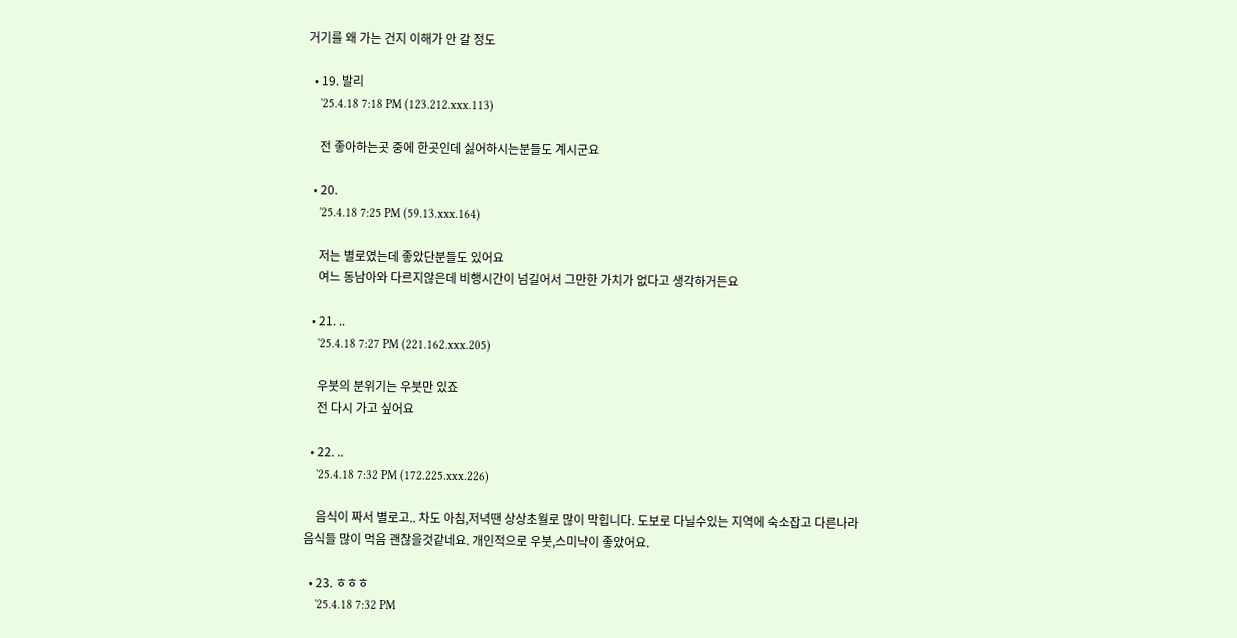거기를 왜 가는 건지 이해가 안 갈 정도

  • 19. 발리
    '25.4.18 7:18 PM (123.212.xxx.113)

    전 좋아하는곳 중에 한곳인데 싫어하시는분들도 계시군요

  • 20.
    '25.4.18 7:25 PM (59.13.xxx.164)

    저는 별로였는데 좋았단분들도 있어요
    여느 동남아와 다르지않은데 비행시간이 넘길어서 그만한 가치가 없다고 생각하거든요

  • 21. ..
    '25.4.18 7:27 PM (221.162.xxx.205)

    우붓의 분위기는 우붓만 있죠
    전 다시 가고 싶어요

  • 22. ..
    '25.4.18 7:32 PM (172.225.xxx.226)

    음식이 짜서 별로고.. 차도 아침,저녁땐 상상초월로 많이 막힙니다. 도보로 다닐수있는 지역에 숙소잡고 다른나라음식들 많이 먹음 괜찮을것같네요. 개인적으로 우붓,스미냑이 좋았어요.

  • 23. ㅎㅎㅎ
    '25.4.18 7:32 PM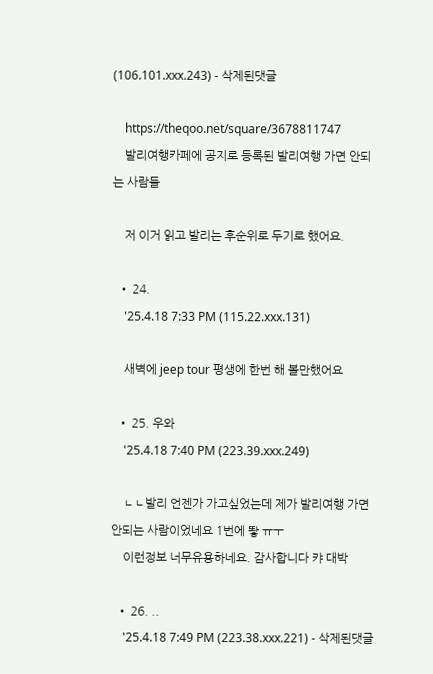(106.101.xxx.243) - 삭제된댓글

    https://theqoo.net/square/3678811747
    발리여행카페에 공지로 등록된 발리여행 가면 안되는 사람들

    저 이거 읽고 발리는 후순위로 두기로 했어요.

  • 24.
    '25.4.18 7:33 PM (115.22.xxx.131)

    새벽에 jeep tour 평생에 한번 해 볼만했어요

  • 25. 우와
    '25.4.18 7:40 PM (223.39.xxx.249)

    ㄴㄴ발리 언젠가 가고싶었는데 제가 발리여행 가면 안되는 사람이었네요 1번에 뙇 ㅠㅜ
    이런정보 너무유용하네요. 감사합니다 캬 대박

  • 26. ..
    '25.4.18 7:49 PM (223.38.xxx.221) - 삭제된댓글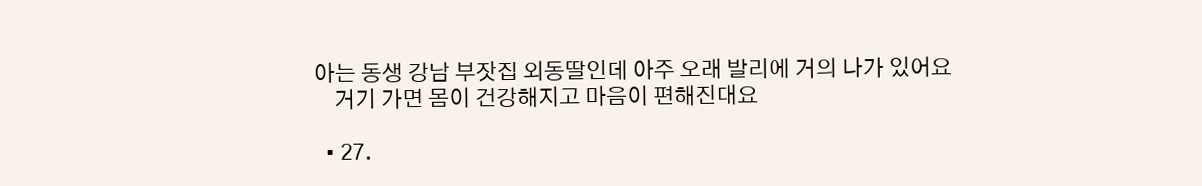아는 동생 강남 부잣집 외동딸인데 아주 오래 발리에 거의 나가 있어요
    거기 가면 몸이 건강해지고 마음이 편해진대요

  • 27.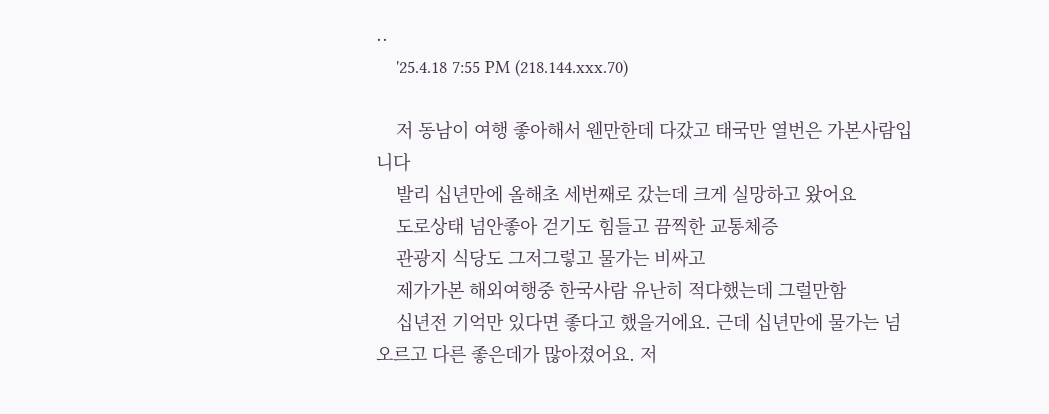..
    '25.4.18 7:55 PM (218.144.xxx.70)

    저 동남이 여행 좋아해서 웬만한데 다갔고 태국만 열번은 가본사람입니다
    발리 십년만에 올해초 세번째로 갔는데 크게 실망하고 왔어요
    도로상태 넘안좋아 걷기도 힘들고 끔찍한 교통체증
    관광지 식당도 그저그렇고 물가는 비싸고
    제가가본 해외여행중 한국사람 유난히 적다했는데 그럴만함
    십년전 기억만 있다면 좋다고 했을거에요. 근데 십년만에 물가는 넘 오르고 다른 좋은데가 많아졌어요. 저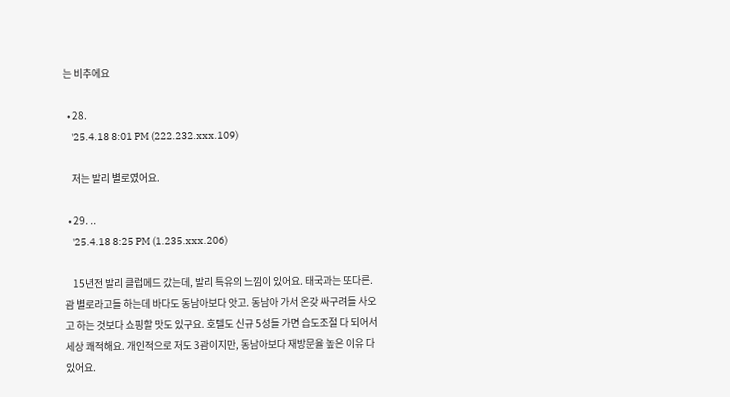는 비추에요

  • 28.
    '25.4.18 8:01 PM (222.232.xxx.109)

    저는 발리 별로였어요.

  • 29. ..
    '25.4.18 8:25 PM (1.235.xxx.206)

    15년전 발리 클럽메드 갔는데, 발리 특유의 느낌이 있어요. 태국과는 또다른. 괌 별로라고들 하는데 바다도 동남아보다 앗고. 동남아 가서 온갖 싸구려들 사오고 하는 것보다 쇼핑할 맛도 있구요. 호텔도 신규 5성들 가면 습도조절 다 되어서 세상 쾌적해요. 개인적으로 저도 3괌이지만, 동남아보다 재방문율 높은 이유 다 있어요.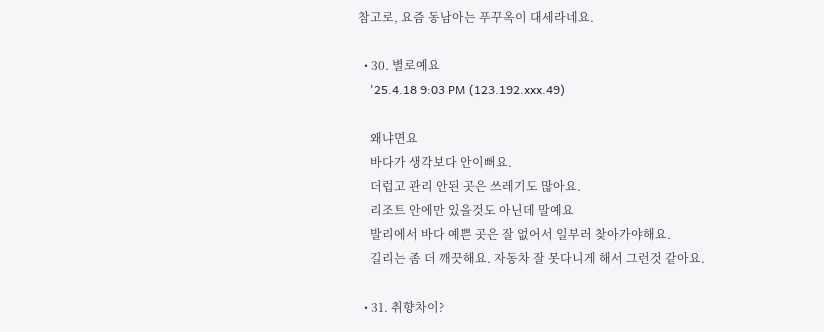참고로, 요즘 동남아는 푸꾸옥이 대세라네요.

  • 30. 별로예요
    '25.4.18 9:03 PM (123.192.xxx.49)

    왜냐면요
    바다가 생각보다 안이뻐요.
    더럽고 관리 안된 곳은 쓰레기도 많아요.
    리조트 안에만 있을것도 아닌데 말예요
    발리에서 바다 예쁜 곳은 잘 없어서 일부러 찾아가야해요.
    길리는 좀 더 깨끗해요. 자동차 잘 못다니게 해서 그런것 같아요.

  • 31. 취향차이?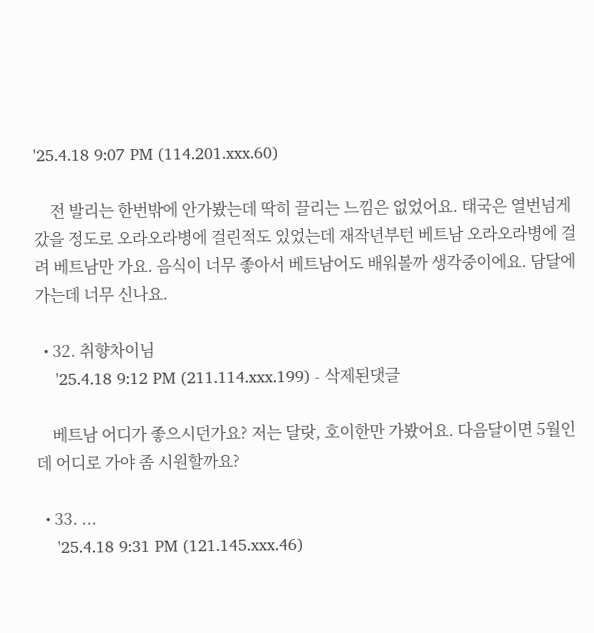'25.4.18 9:07 PM (114.201.xxx.60)

    전 발리는 한번밖에 안가봤는데 딱히 끌리는 느낌은 없었어요. 태국은 열번넘게 갔을 정도로 오라오라병에 걸린적도 있었는데 재작년부턴 베트남 오라오라병에 걸려 베트남만 가요. 음식이 너무 좋아서 베트남어도 배워볼까 생각중이에요. 담달에 가는데 너무 신나요.

  • 32. 취향차이님
    '25.4.18 9:12 PM (211.114.xxx.199) - 삭제된댓글

    베트남 어디가 좋으시던가요? 저는 달랏, 호이한만 가봤어요. 다음달이면 5월인데 어디로 가야 좀 시원할까요?

  • 33. ...
    '25.4.18 9:31 PM (121.145.xxx.46)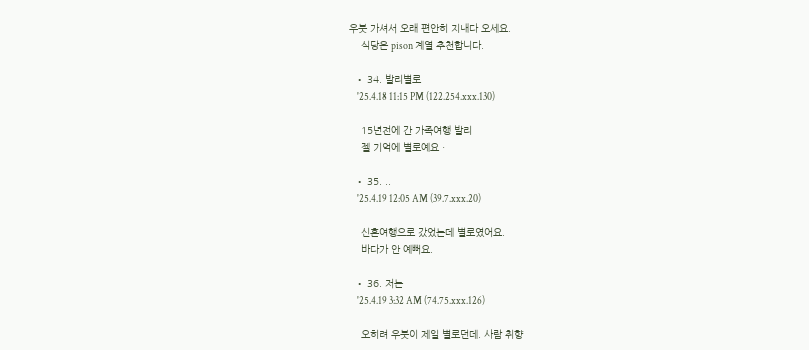우붓 가셔서 오래 편안히 지내다 오세요.
    식당은 pison 계열 추천합니다.

  • 34. 발리별로
    '25.4.18 11:15 PM (122.254.xxx.130)

    15년전에 간 가족여행 발리
    젤 기억에 별로예요ㆍ

  • 35. ..
    '25.4.19 12:05 AM (39.7.xxx.20)

    신혼여행으로 갔었는데 별로였어요.
    바다가 안 예뻐요.

  • 36. 저는
    '25.4.19 3:32 AM (74.75.xxx.126)

    오히려 우붓이 제일 별로던데. 사람 취향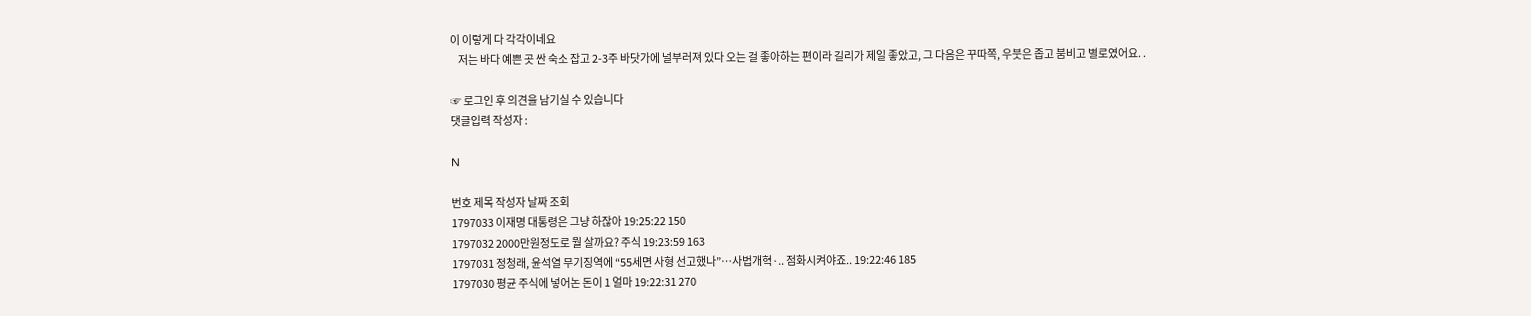이 이렇게 다 각각이네요
    저는 바다 예쁜 곳 싼 숙소 잡고 2-3주 바닷가에 널부러져 있다 오는 걸 좋아하는 편이라 길리가 제일 좋았고, 그 다음은 꾸따쪽, 우붓은 좁고 붐비고 별로였어요. .

☞ 로그인 후 의견을 남기실 수 있습니다
댓글입력 작성자 :

N

번호 제목 작성자 날짜 조회
1797033 이재명 대통령은 그냥 하잖아 19:25:22 150
1797032 2000만원정도로 뭘 살까요? 주식 19:23:59 163
1797031 정청래, 윤석열 무기징역에 “55세면 사형 선고했나”…사법개혁·.. 점화시켜야죠.. 19:22:46 185
1797030 평균 주식에 넣어논 돈이 1 얼마 19:22:31 270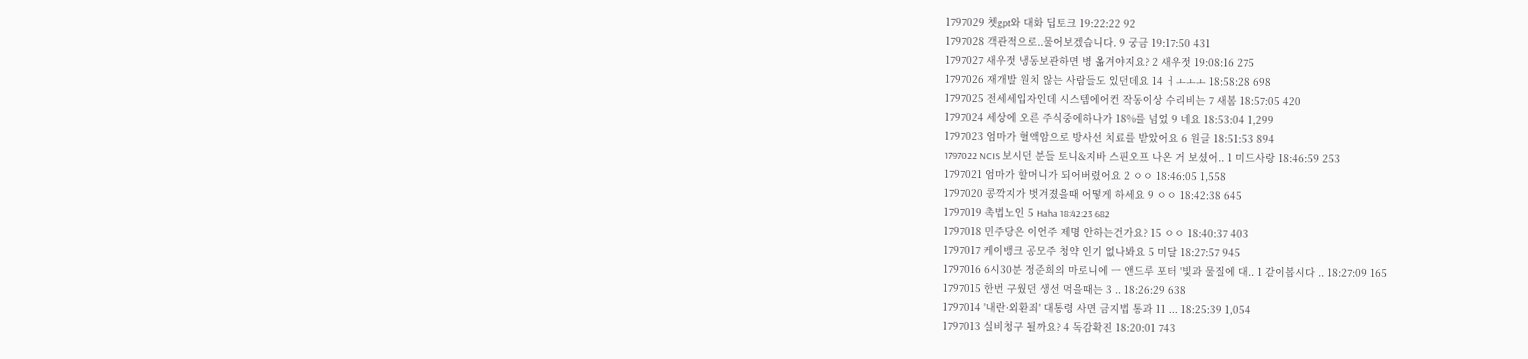1797029 쳇gpt와 대화 딥토크 19:22:22 92
1797028 객관적으로..물어보겠습니다. 9 궁금 19:17:50 431
1797027 새우젓 냉동보관하면 병 옮겨야지요? 2 새우젓 19:08:16 275
1797026 재개발 원치 않는 사람들도 있던데요 14 ㅓㅗㅗㅗ 18:58:28 698
1797025 전세세입자인데 시스템에어컨 작동이상 수리비는 7 새봄 18:57:05 420
1797024 세상에 오른 주식중에하나가 18%를 넘었 9 네요 18:53:04 1,299
1797023 엄마가 혈액암으로 방사선 치료를 받았어요 6 원글 18:51:53 894
1797022 NCIS 보시던 분들 토니&지바 스핀오프 나온 거 보셨어.. 1 미드사랑 18:46:59 253
1797021 엄마가 할머니가 되어버렸어요 2 ㅇㅇ 18:46:05 1,558
1797020 콩깍지가 벗겨졌을때 어떻게 하세요 9 ㅇㅇ 18:42:38 645
1797019 촉법노인 5 Haha 18:42:23 682
1797018 민주당은 이언주 제명 안하는건가요? 15 ㅇㅇ 18:40:37 403
1797017 케이뱅크 공모주 청약 인기 없나봐요 5 미달 18:27:57 945
1797016 6시30분 정준희의 마로니에 ㅡ 앤드루 포터 '빛과 물질에 대.. 1 같이봅시다 .. 18:27:09 165
1797015 한번 구웠던 생선 먹을때는 3 .. 18:26:29 638
1797014 '내란·외환죄' 대통령 사면 금지법 통과 11 ... 18:25:39 1,054
1797013 실비청구 될까요? 4 독감확진 18:20:01 743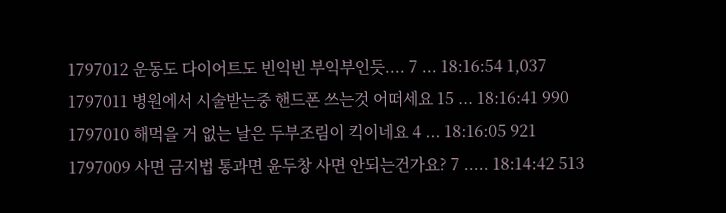1797012 운동도 다이어트도 빈익빈 부익부인듯.... 7 ... 18:16:54 1,037
1797011 병원에서 시술받는중 핸드폰 쓰는것 어떠세요 15 ... 18:16:41 990
1797010 해먹을 거 없는 날은 두부조림이 킥이네요 4 ... 18:16:05 921
1797009 사면 금지법 통과면 윤두창 사면 안되는건가요? 7 ..... 18:14:42 513